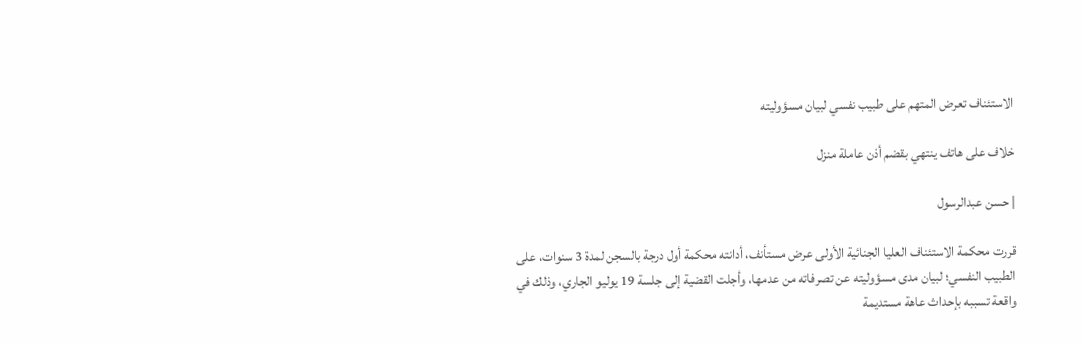الاستئناف تعرض المتهم على طبيب نفسي لبيان مسؤوليته

خلاف على هاتف ينتهي بقضم أذن عاملة منزل

| حسن عبدالرسول

قررت محكمة الاستئناف العليا الجنائية الأولى عرض مستأنف، أدانته محكمة أول درجة بالسجن لمدة 3 سنوات، على الطبيب النفسي؛ لبيان مدى مسؤوليته عن تصرفاته من عدمها، وأجلت القضية إلى جلسة 19 يوليو الجاري، وذلك في واقعة تسببه بإحداث عاهة مستديمة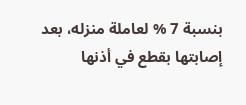بنسبة 7 % لعاملة منزله، بعد إصابتها بقطع في أذنها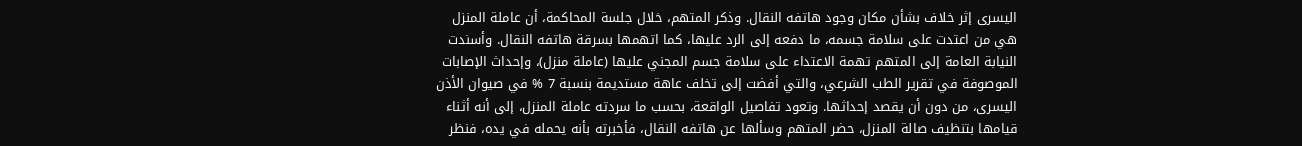اليسرى إثر خلاف بشأن مكان وجود هاتفه النقال. وذكر المتهم، خلال جلسة المحاكمة، أن عاملة المنزل هي من اعتدت على سلامة جسمه، ما دفعه إلى الرد عليها، كما اتهمها بسرقة هاتفه النقال. وأسندت النيابة العامة إلى المتهم تهمة الاعتداء على سلامة جسم المجني عليها (عاملة منزل)، وإحداث الإصابات الموصوفة في تقرير الطب الشرعي، والتي أفضت إلى تخلف عاهة مستديمة بنسبة 7 % في صيوان الأذن اليسرى، من دون أن يقصد إحداثها. وتعود تفاصيل الواقعة، بحسب ما سردته عاملة المنزل، إلى أنه أثناء قيامها بتنظيف صالة المنزل، حضر المتهم وسألها عن هاتفه النقال، فأخبرته بأنه يحمله في يده، فنظر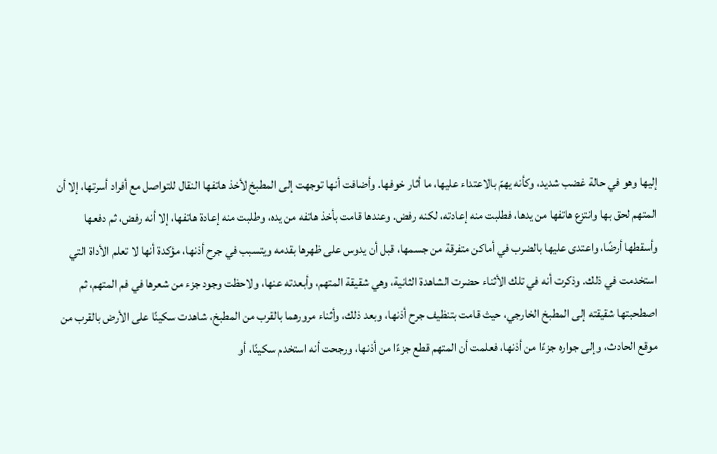إليها وهو في حالة غضب شديد، وكأنه يهمّ بالاعتداء عليها، ما أثار خوفها. وأضافت أنها توجهت إلى المطبخ لأخذ هاتفها النقال للتواصل مع أفراد أسرتها، إلا أن المتهم لحق بها وانتزع هاتفها من يدها، فطلبت منه إعادته، لكنه رفض. وعندها قامت بأخذ هاتفه من يده، وطلبت منه إعادة هاتفها، إلا أنه رفض، ثم دفعها وأسقطها أرضًا، واعتدى عليها بالضرب في أماكن متفرقة من جسمها، قبل أن يدوس على ظهرها بقدمه ويتسبب في جرح أذنها، مؤكدة أنها لا تعلم الأداة التي استخدمت في ذلك. وذكرت أنه في تلك الأثناء حضرت الشاهدة الثانية، وهي شقيقة المتهم، وأبعدته عنها، ولاحظت وجود جزء من شعرها في فم المتهم، ثم اصطحبتها شقيقته إلى المطبخ الخارجي، حيث قامت بتنظيف جرح أذنها، وبعد ذلك، وأثناء مرورهما بالقرب من المطبخ، شاهدت سكينًا على الأرض بالقرب من موقع الحادث، وإلى جواره جزءًا من أذنها، فعلمت أن المتهم قطع جزءًا من أذنها، ورجحت أنه استخدم سكينًا، أو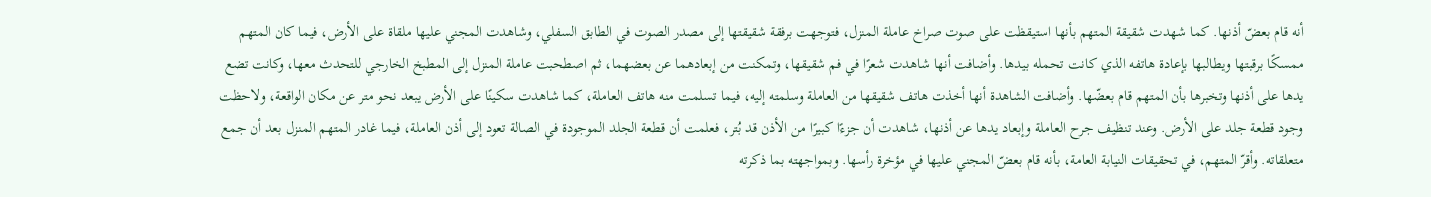أنه قام بعضّ أذنها. كما شهدت شقيقة المتهم بأنها استيقظت على صوت صراخ عاملة المنزل، فتوجهت برفقة شقيقتها إلى مصدر الصوت في الطابق السفلي، وشاهدت المجني عليها ملقاة على الأرض، فيما كان المتهم ممسكًا برقبتها ويطالبها بإعادة هاتفه الذي كانت تحمله بيدها. وأضافت أنها شاهدت شعرًا في فم شقيقها، وتمكنت من إبعادهما عن بعضهما، ثم اصطحبت عاملة المنزل إلى المطبخ الخارجي للتحدث معها، وكانت تضع يدها على أذنها وتخبرها بأن المتهم قام بعضّها. وأضافت الشاهدة أنها أخذت هاتف شقيقها من العاملة وسلمته إليه، فيما تسلمت منه هاتف العاملة، كما شاهدت سكينًا على الأرض يبعد نحو متر عن مكان الواقعة، ولاحظت وجود قطعة جلد على الأرض. وعند تنظيف جرح العاملة وإبعاد يدها عن أذنها، شاهدت أن جزءًا كبيرًا من الأذن قد بُتر، فعلمت أن قطعة الجلد الموجودة في الصالة تعود إلى أذن العاملة، فيما غادر المتهم المنزل بعد أن جمع متعلقاته. وأقرّ المتهم، في تحقيقات النيابة العامة، بأنه قام بعضّ المجني عليها في مؤخرة رأسها. وبمواجهته بما ذكرته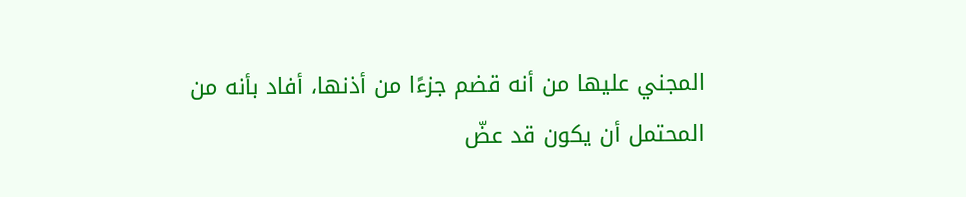المجني عليها من أنه قضم جزءًا من أذنها، أفاد بأنه من المحتمل أن يكون قد عضّ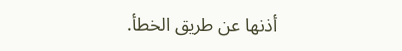أذنها عن طريق الخطأ.